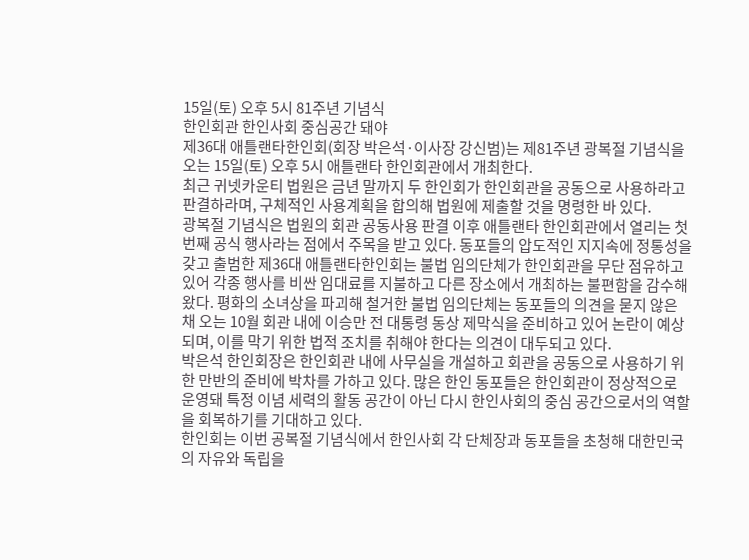15일(토) 오후 5시 81주년 기념식
한인회관 한인사회 중심공간 돼야
제36대 애틀랜타한인회(회장 박은석·이사장 강신범)는 제81주년 광복절 기념식을 오는 15일(토) 오후 5시 애틀랜타 한인회관에서 개최한다.
최근 귀넷카운티 법원은 금년 말까지 두 한인회가 한인회관을 공동으로 사용하라고 판결하라며, 구체적인 사용계획을 합의해 법원에 제출할 것을 명령한 바 있다.
광복절 기념식은 법원의 회관 공동사용 판결 이후 애틀랜타 한인회관에서 열리는 첫번째 공식 행사라는 점에서 주목을 받고 있다. 동포들의 압도적인 지지속에 정통성을 갖고 출범한 제36대 애틀랜타한인회는 불법 임의단체가 한인회관을 무단 점유하고 있어 각종 행사를 비싼 임대료를 지불하고 다른 장소에서 개최하는 불편함을 감수해왔다. 평화의 소녀상을 파괴해 철거한 불법 임의단체는 동포들의 의견을 묻지 않은 채 오는 10월 회관 내에 이승만 전 대통령 동상 제막식을 준비하고 있어 논란이 예상되며, 이를 막기 위한 법적 조치를 취해야 한다는 의견이 대두되고 있다.
박은석 한인회장은 한인회관 내에 사무실을 개설하고 회관을 공동으로 사용하기 위한 만반의 준비에 박차를 가하고 있다. 많은 한인 동포들은 한인회관이 정상적으로 운영돼 특정 이념 세력의 활동 공간이 아닌 다시 한인사회의 중심 공간으로서의 역할을 회복하기를 기대하고 있다.
한인회는 이번 공복절 기념식에서 한인사회 각 단체장과 동포들을 초청해 대한민국의 자유와 독립을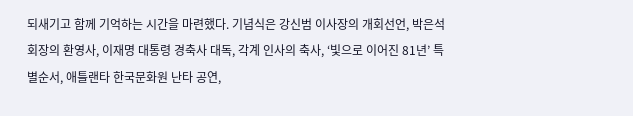되새기고 함께 기억하는 시간을 마련했다. 기념식은 강신범 이사장의 개회선언, 박은석 회장의 환영사, 이재명 대통령 경축사 대독, 각계 인사의 축사, ‘빛으로 이어진 81년’ 특별순서, 애틀랜타 한국문화원 난타 공연,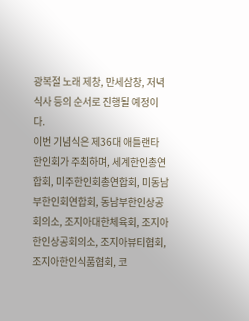광복절 노래 제창, 만세삼창, 저녁식사 등의 순서로 진행될 예정이다.
이번 기념식은 제36대 애틀랜타 한인회가 주최하며, 세계한인총연합회, 미주한인회총연합회, 미동남부한인회연합회, 동남부한인상공회의소, 조지아대한체육회, 조지아한인상공회의소, 조지아뷰티협회, 조지아한인식품협회, 코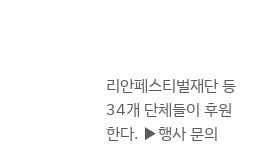리안페스티벌재단 등 34개 단체들이 후원한다. ▶행사 문의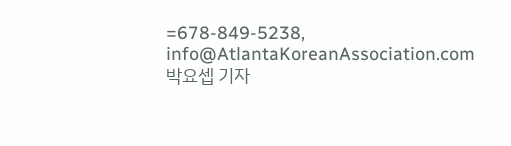=678-849-5238, info@AtlantaKoreanAssociation.com
박요셉 기자